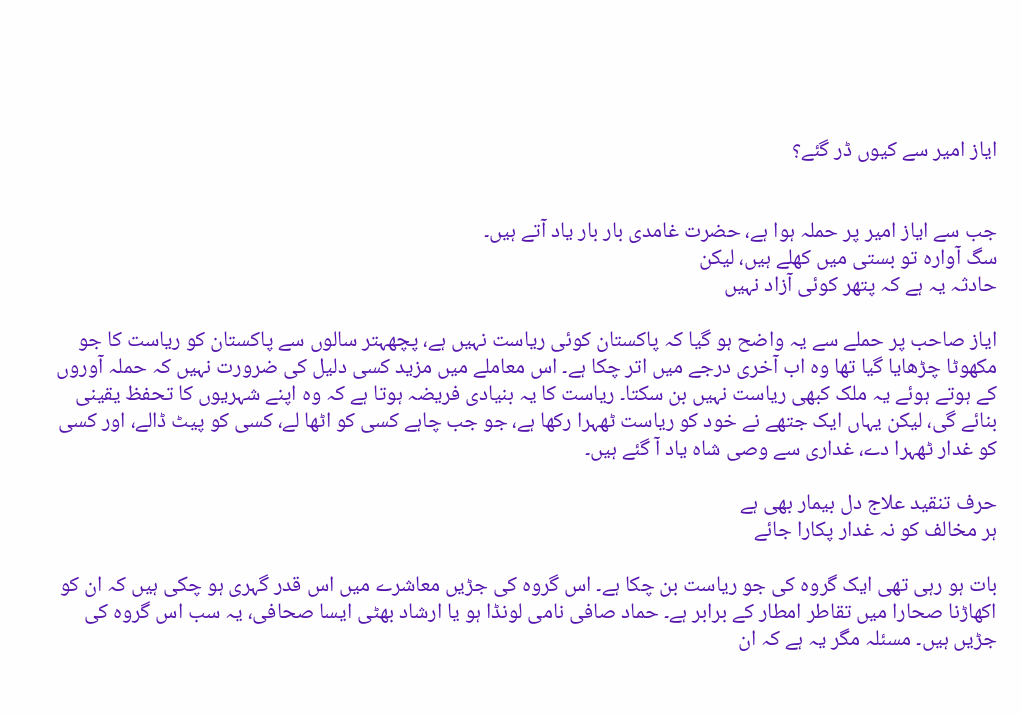ایاز امیر سے کیوں ڈر گئے؟


جب سے ایاز امیر پر حملہ ہوا ہے، حضرت غامدی بار بار یاد آتے ہیں۔
سگ آوارہ تو بستی میں کھلے ہیں، لیکن
حادثہ یہ ہے کہ پتھر کوئی آزاد نہیں

ایاز صاحب پر حملے سے یہ واضح ہو گیا کہ پاکستان کوئی ریاست نہیں ہے، پچھہتر سالوں سے پاکستان کو ریاست کا جو مکھوٹا چڑھایا گیا تھا وہ اب آخری درجے میں اتر چکا ہے۔ اس معاملے میں مزید کسی دلیل کی ضرورت نہیں کہ حملہ آوروں کے ہوتے ہوئے یہ ملک کبھی ریاست نہیں بن سکتا۔ ریاست کا یہ بنیادی فریضہ ہوتا ہے کہ وہ اپنے شہریوں کا تحفظ یقینی بنائے گی، لیکن یہاں ایک جتھے نے خود کو ریاست ٹھہرا رکھا ہے، جو جب چاہے کسی کو اٹھا لے، کسی کو پیٹ ڈالے، اور کسی کو غدار ٹھہرا دے، غداری سے وصی شاہ یاد آ گئے ہیں۔

حرف تنقید علاج دل بیمار بھی ہے
ہر مخالف کو نہ غدار پکارا جائے

بات ہو رہی تھی ایک گروہ کی جو ریاست بن چکا ہے۔ اس گروہ کی جڑیں معاشرے میں اس قدر گہری ہو چکی ہیں کہ ان کو اکھاڑنا صحارا میں تقاطر امطار کے برابر ہے۔ حماد صافی نامی لونڈا ہو یا ارشاد بھٹی ایسا صحافی، یہ سب اس گروہ کی جڑیں ہیں۔ مسئلہ مگر یہ ہے کہ ان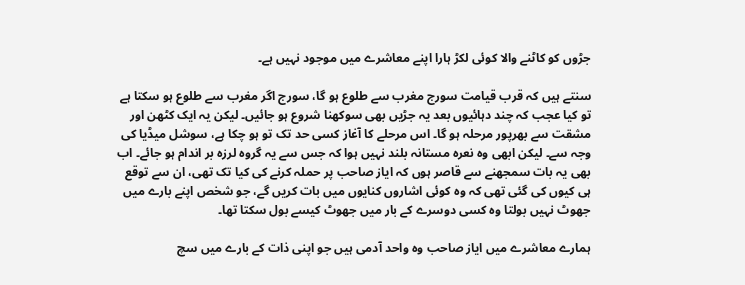جڑوں کو کاٹنے والا کوئی لکڑ ہارا اپنے معاشرے میں موجود نہیں ہے۔

سنتے ہیں کہ قرب قیامت سورج مغرب سے طلوع ہو گا، سورج اگر مغرب سے طلوع ہو سکتا ہے تو کیا عجب کہ چند دہائیوں بعد یہ جڑیں بھی سوکھنا شروع ہو جائیں۔ لیکن یہ ایک کٹھن اور مشقت سے بھرپور مرحلہ ہو گا۔ اس مرحلے کا آغاز کسی حد تک تو ہو چکا ہے، سوشل میڈیا کی وجہ سے۔ لیکن ابھی وہ نعرہ مستانہ بلند نہیں ہوا کہ جس سے یہ گروہ لرزہ بر اندام ہو جائے۔ اب بھی یہ بات سمجھنے سے قاصر ہوں کہ ایاز صاحب پر حملہ کرنے کی کیا تک تھی، ان سے توقع ہی کیوں کی گئی تھی کہ وہ کوئی اشاروں کنایوں میں بات کریں گے، جو شخص اپنے بارے میں جھوٹ نہیں بولتا وہ کسی دوسرے کے بار میں جھوٹ کیسے بول سکتا تھا۔

ہمارے معاشرے میں ایاز صاحب وہ واحد آدمی ہیں جو اپنی ذات کے بارے میں سچ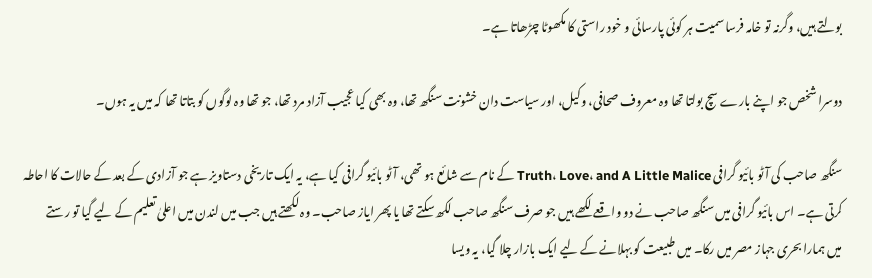بولتے ہیں، وگرنہ تو خامہ فرسا سمیت ہر کوئی پارسائی و خود راستی کا مکھوٹا چڑھاتا ہے۔

دوسرا شخص جو اپنے بارے سچ بولتا تھا وہ معروف صحافی، وکیل، اور سیاست دان خشونت سنگھ تھا، وہ بھی کیا عجیب آزاد مرد تھا، جو تھا وہ لوگوں کو بتاتا تھا کہ میں یہ ہوں۔

سنگھ صاحب کی آٹو بائیو گرافی Truth، Love، and A Little Malice کے نام سے شائع ہو تھی، آٹو بائیو گرافی کیا ہے، یہ ایک تاریخی دستاویز ہے جو آزادی کے بعد کے حالات کا احاطہ کرتی ہے۔ اس بائیو گرافی میں سنگھ صاحب نے دو واقعے لکھے ہیں جو صرف سنگھ صاحب لکھ سکتے تھا یا پھر ایاز صاحب۔ وہ لکھتے ہیں جب میں لندن میں اعلیٰ تعلیم کے لیے گیا تو رستے میں ہمارا بحری جہاز مصر میں رکا۔ میں طبیعت کو بہلانے کے لیے ایک بازار چلا گیا، یہ ویسا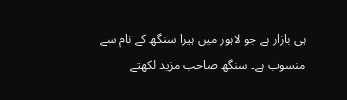ہی بازار ہے جو لاہور میں ہیرا سنگھ کے نام سے منسوب ہے۔ سنگھ صاحب مزید لکھتے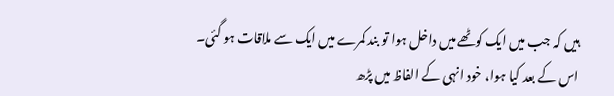ہیں کہ جب میں ایک کوٹھے میں داخل ہوا تو بند کمرے میں ایک سے ملاقات ہو گئی۔ اس کے بعد کیا ہوا، خود انہی کے الفاظ میں پڑھ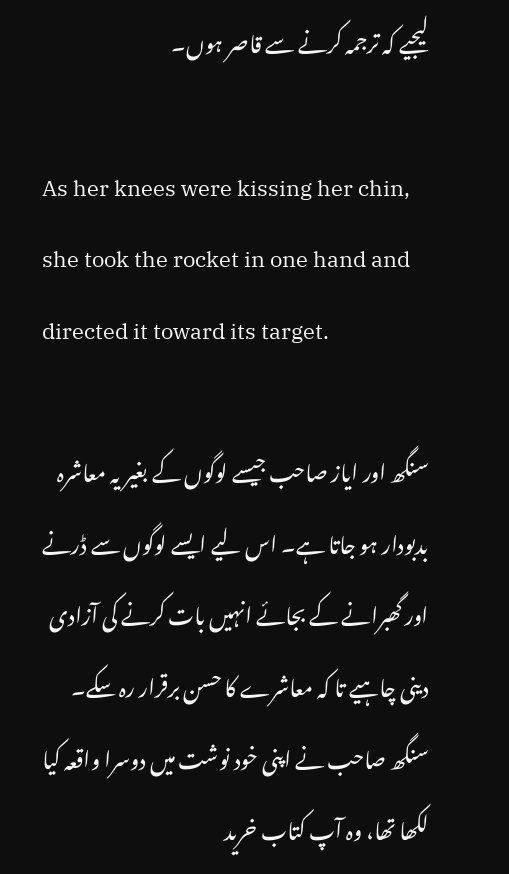لیجیے کہ ترجمہ کرنے سے قاصر ہوں۔

As her knees were kissing her chin, she took the rocket in one hand and directed it toward its target.

سنگھ اور ایاز صاحب جیسے لوگوں کے بغیر یہ معاشرہ بدبودار ہو جاتا ہے۔ اس لیے ایسے لوگوں سے ڈرنے اور گھبرانے کے بجائے انہیں بات کرنے کی آزادی دینی چاہیے تا کہ معاشرے کا حسن برقرار رہ سکے۔ سنگھ صاحب نے اپنی خود نوشت میں دوسرا واقعہ کیا لکھا تھا، وہ آپ کتاب خرید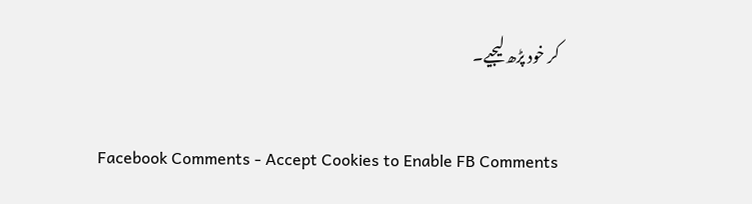کر خود پڑھ لیجیے۔


Facebook Comments - Accept Cookies to Enable FB Comments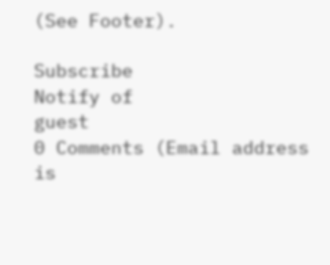(See Footer).

Subscribe
Notify of
guest
0 Comments (Email address is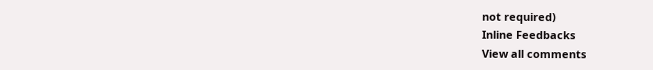not required)
Inline Feedbacks
View all comments